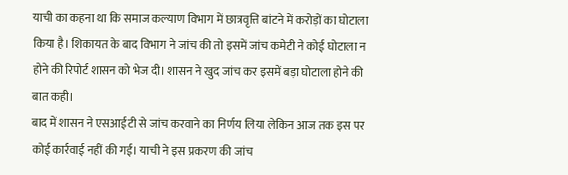याची का कहना था कि समाज कल्याण विभाग में छात्रवृत्ति बांटने में करोड़ों का घोटाला किया है। शिकायत के बाद विभाग ने जांच की तो इसमें जांच कमेटी ने कोई घोटाला न होने की रिपोर्ट शासन को भेज दी। शासन ने खुद जांच कर इसमें बड़ा घोटाला होने की बात कही।
बाद में शासन ने एसआईटी से जांच करवाने का निर्णय लिया लेकिन आज तक इस पर कोई कार्रवाई नहीं की गई। याची ने इस प्रकरण की जांच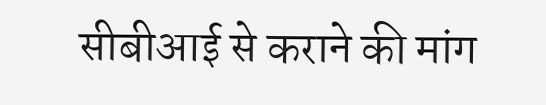सीबीआई से कराने की मांग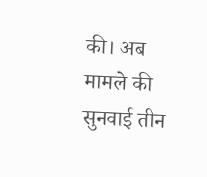की। अब मामले की सुनवाई तीन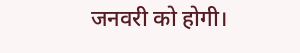जनवरी को होगी।